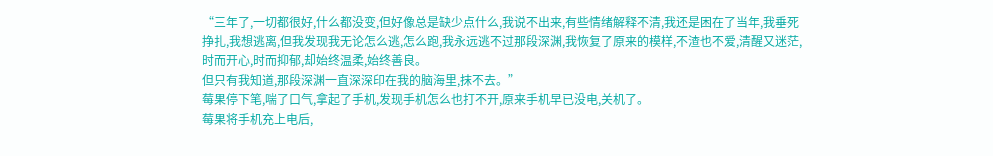“三年了,一切都很好,什么都没变,但好像总是缺少点什么,我说不出来,有些情绪解释不清,我还是困在了当年,我垂死挣扎,我想逃离,但我发现我无论怎么逃,怎么跑,我永远逃不过那段深渊,我恢复了原来的模样,不渣也不爱,清醒又迷茫,时而开心,时而抑郁,却始终温柔,始终善良。
但只有我知道,那段深渊一直深深印在我的脑海里,抹不去。”
莓果停下笔,喘了口气,拿起了手机,发现手机怎么也打不开,原来手机早已没电,关机了。
莓果将手机充上电后,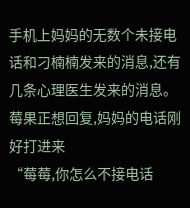手机上妈妈的无数个未接电话和刁楠楠发来的消息,还有几条心理医生发来的消息。
莓果正想回复,妈妈的电话刚好打进来
“莓莓,你怎么不接电话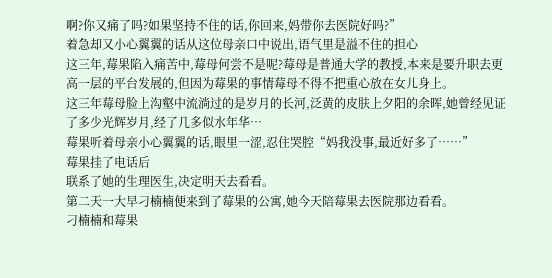啊?你又痛了吗?如果坚持不住的话,你回来,妈带你去医院好吗?”
着急却又小心翼翼的话从这位母亲口中说出,语气里是溢不住的担心
这三年,莓果陷入痛苦中,莓母何尝不是呢?莓母是普通大学的教授,本来是要升职去更高一层的平台发展的,但因为莓果的事情莓母不得不把重心放在女儿身上。
这三年莓母脸上沟壑中流淌过的是岁月的长河,泛黄的皮肤上夕阳的余晖,她曾经见证了多少光辉岁月,经了几多似水年华…
莓果听着母亲小心翼翼的话,眼里一涩,忍住哭腔“妈我没事,最近好多了……”
莓果挂了电话后
联系了她的生理医生,决定明天去看看。
第二天一大早刁楠楠便来到了莓果的公寓,她今天陪莓果去医院那边看看。
刁楠楠和莓果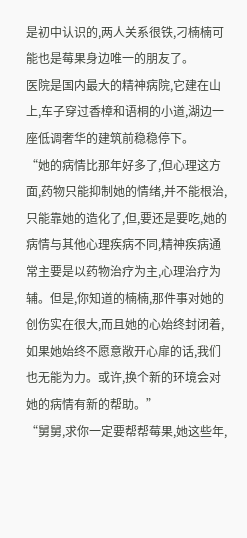是初中认识的,两人关系很铁,刁楠楠可能也是莓果身边唯一的朋友了。
医院是国内最大的精神病院,它建在山上,车子穿过香樟和语桐的小道,湖边一座低调奢华的建筑前稳稳停下。
“她的病情比那年好多了,但心理这方面,药物只能抑制她的情绪,并不能根治,只能靠她的造化了,但,要还是要吃,她的病情与其他心理疾病不同,精神疾病通常主要是以药物治疗为主,心理治疗为辅。但是,你知道的楠楠,那件事对她的创伤实在很大,而且她的心始终封闭着,如果她始终不愿意敞开心扉的话,我们也无能为力。或许,换个新的环境会对她的病情有新的帮助。”
“舅舅,求你一定要帮帮莓果,她这些年,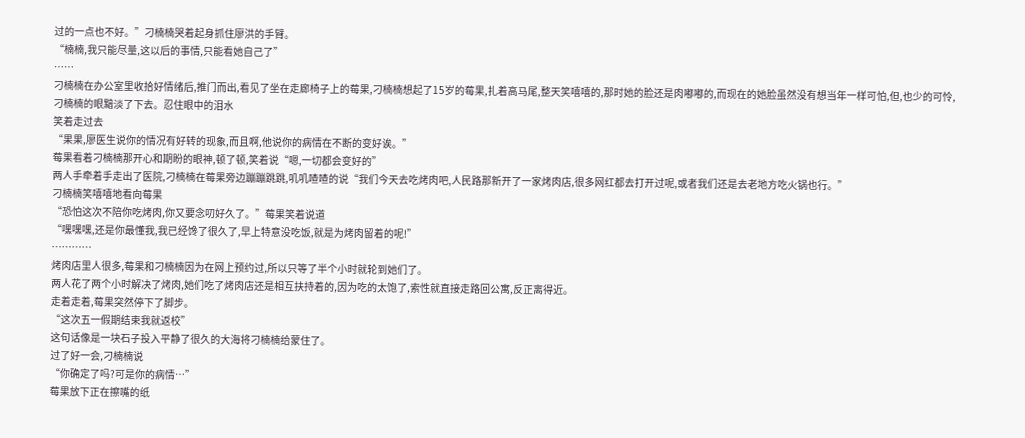过的一点也不好。”刁楠楠哭着起身抓住廖洪的手臂。
“楠楠,我只能尽量,这以后的事情,只能看她自己了”
……
刁楠楠在办公室里收拾好情绪后,推门而出,看见了坐在走廊椅子上的莓果,刁楠楠想起了15岁的莓果,扎着高马尾,整天笑嘻嘻的,那时她的脸还是肉嘟嘟的,而现在的她脸虽然没有想当年一样可怕,但,也少的可怜,刁楠楠的眼黯淡了下去。忍住眼中的泪水
笑着走过去
“果果,廖医生说你的情况有好转的现象,而且啊,他说你的病情在不断的变好诶。”
莓果看着刁楠楠那开心和期盼的眼神,顿了顿,笑着说“嗯,一切都会变好的”
两人手牵着手走出了医院,刁楠楠在莓果旁边蹦蹦跳跳,叽叽喳喳的说“我们今天去吃烤肉吧,人民路那新开了一家烤肉店,很多网红都去打开过呢,或者我们还是去老地方吃火锅也行。”
刁楠楠笑嘻嘻地看向莓果
“恐怕这次不陪你吃烤肉,你又要念叨好久了。”莓果笑着说道
“嘿嘿嘿,还是你最懂我,我已经馋了很久了,早上特意没吃饭,就是为烤肉留着的呢!”
…………
烤肉店里人很多,莓果和刁楠楠因为在网上预约过,所以只等了半个小时就轮到她们了。
两人花了两个小时解决了烤肉,她们吃了烤肉店还是相互扶持着的,因为吃的太饱了,索性就直接走路回公寓,反正离得近。
走着走着,莓果突然停下了脚步。
“这次五一假期结束我就返校”
这句话像是一块石子投入平静了很久的大海将刁楠楠给蒙住了。
过了好一会,刁楠楠说
“你确定了吗?可是你的病情…”
莓果放下正在擦嘴的纸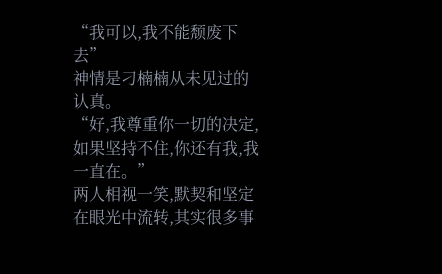“我可以,我不能颓废下去”
神情是刁楠楠从未见过的认真。
“好,我尊重你一切的决定,如果坚持不住,你还有我,我一直在。”
两人相视一笑,默契和坚定在眼光中流转,其实很多事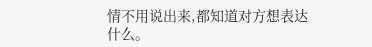情不用说出来,都知道对方想表达什么。